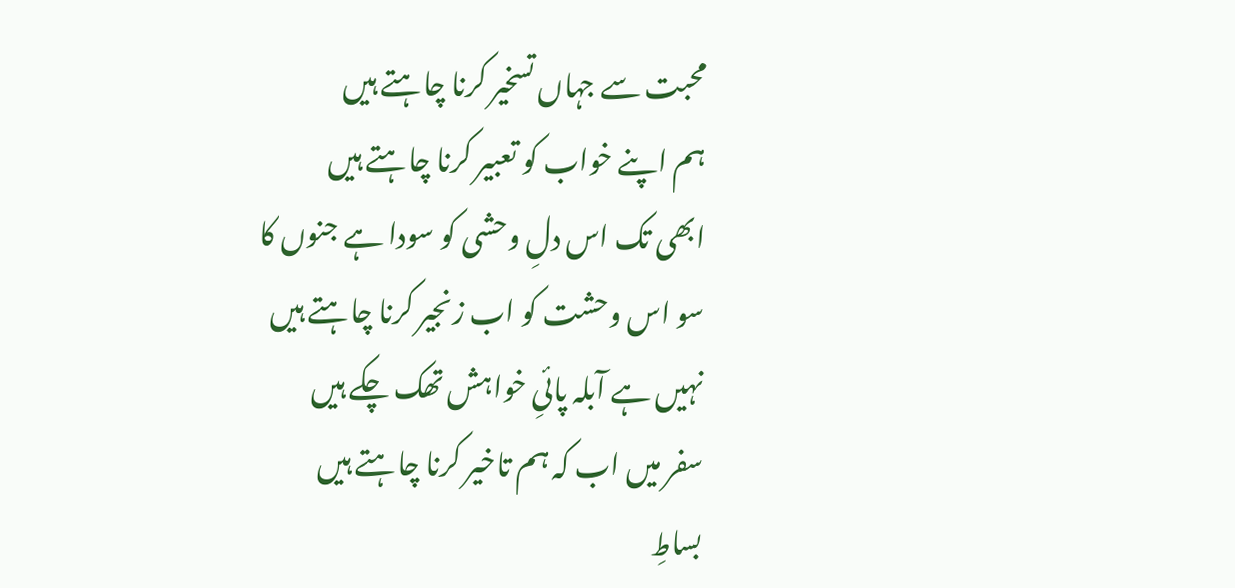محبت سے جہاں تسخیر کرنا چاہتے ہیں
ہم اپنے خواب کو تعبیر کرنا چاہتے ہیں
ابھی تک اس دلِ وحشی کو سودا ہے جنوں کا
سو اس وحشت کو اب زنجیر کرنا چاہتے ہیں
نہیں ہے آبلہ پائیِ خواہش تھک چکے ہیں
سفر میں اب کہ ہم تاخیر کرنا چاہتے ہیں
بساطِ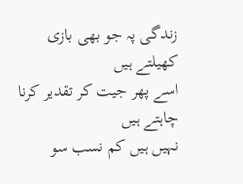زندگی پہ جو بھی بازی کھیلتے ہیں
اسے پھر جیت کر تقدیر کرنا چاہتے ہیں
نہیں ہیں کم نسب سو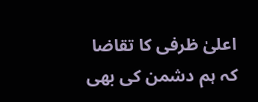اعلیٰ ظرفی کا تقاضا
کہ ہم دشمن کی بھی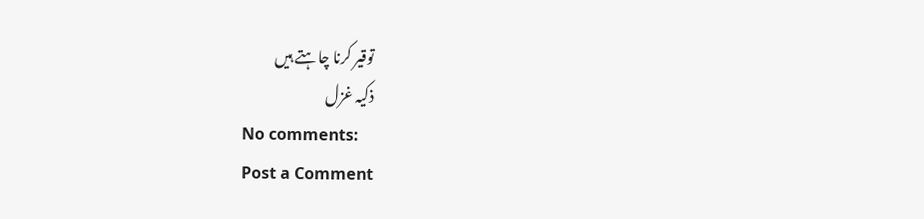توقیر کرنا چاہتے ہیں
ذکیہ غزل
No comments:
Post a Comment